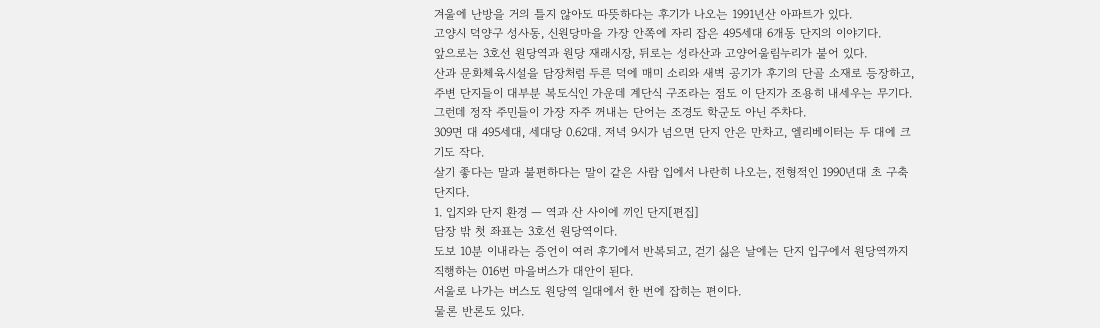겨울에 난방을 거의 틀지 않아도 따뜻하다는 후기가 나오는 1991년산 아파트가 있다.
고양시 덕양구 성사동, 신원당마을 가장 안쪽에 자리 잡은 495세대 6개동 단지의 이야기다.
앞으로는 3호선 원당역과 원당 재래시장, 뒤로는 성라산과 고양어울림누리가 붙어 있다.
산과 문화체육시설을 담장처럼 두른 덕에 매미 소리와 새벽 공기가 후기의 단골 소재로 등장하고, 주변 단지들이 대부분 복도식인 가운데 계단식 구조라는 점도 이 단지가 조용히 내세우는 무기다.
그런데 정작 주민들이 가장 자주 꺼내는 단어는 조경도 학군도 아닌 주차다.
309면 대 495세대, 세대당 0.62대. 저녁 9시가 넘으면 단지 안은 만차고, 엘리베이터는 두 대에 크기도 작다.
살기 좋다는 말과 불편하다는 말이 같은 사람 입에서 나란히 나오는, 전형적인 1990년대 초 구축 단지다.
1. 입지와 단지 환경 — 역과 산 사이에 끼인 단지[편집]
담장 밖 첫 좌표는 3호선 원당역이다.
도보 10분 이내라는 증언이 여러 후기에서 반복되고, 걷기 싫은 날에는 단지 입구에서 원당역까지 직행하는 016번 마을버스가 대안이 된다.
서울로 나가는 버스도 원당역 일대에서 한 번에 잡히는 편이다.
물론 반론도 있다.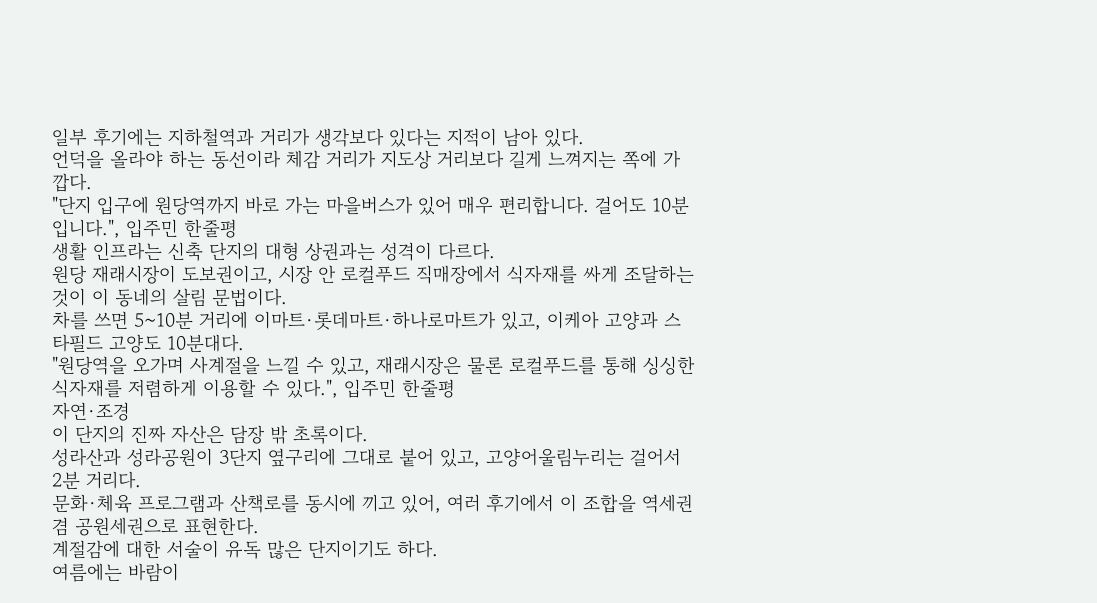일부 후기에는 지하철역과 거리가 생각보다 있다는 지적이 남아 있다.
언덕을 올라야 하는 동선이라 체감 거리가 지도상 거리보다 길게 느껴지는 쪽에 가깝다.
"단지 입구에 원당역까지 바로 가는 마을버스가 있어 매우 편리합니다. 걸어도 10분입니다.", 입주민 한줄평
생활 인프라는 신축 단지의 대형 상권과는 성격이 다르다.
원당 재래시장이 도보권이고, 시장 안 로컬푸드 직매장에서 식자재를 싸게 조달하는 것이 이 동네의 살림 문법이다.
차를 쓰면 5~10분 거리에 이마트·롯데마트·하나로마트가 있고, 이케아 고양과 스타필드 고양도 10분대다.
"원당역을 오가며 사계절을 느낄 수 있고, 재래시장은 물론 로컬푸드를 통해 싱싱한 식자재를 저렴하게 이용할 수 있다.", 입주민 한줄평
자연·조경
이 단지의 진짜 자산은 담장 밖 초록이다.
성라산과 성라공원이 3단지 옆구리에 그대로 붙어 있고, 고양어울림누리는 걸어서 2분 거리다.
문화·체육 프로그램과 산책로를 동시에 끼고 있어, 여러 후기에서 이 조합을 역세권 겸 공원세권으로 표현한다.
계절감에 대한 서술이 유독 많은 단지이기도 하다.
여름에는 바람이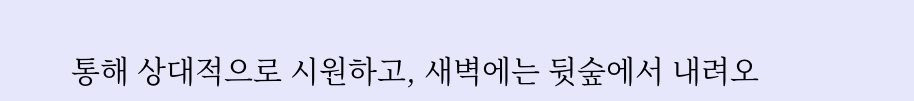통해 상대적으로 시원하고, 새벽에는 뒷숲에서 내려오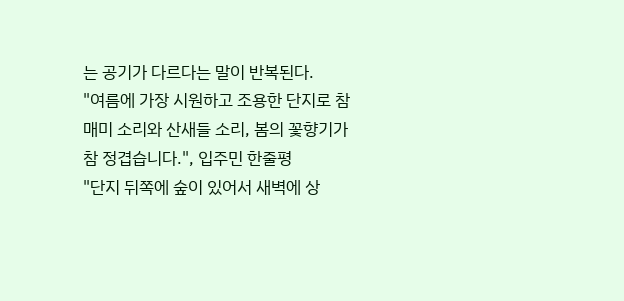는 공기가 다르다는 말이 반복된다.
"여름에 가장 시원하고 조용한 단지로 참매미 소리와 산새들 소리, 봄의 꽃향기가 참 정겹습니다.", 입주민 한줄평
"단지 뒤쪽에 숲이 있어서 새벽에 상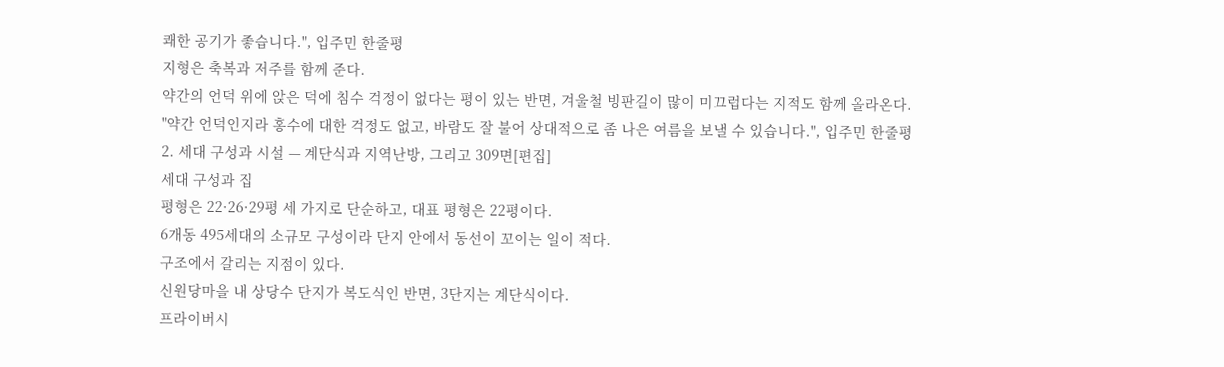쾌한 공기가 좋습니다.", 입주민 한줄평
지형은 축복과 저주를 함께 준다.
약간의 언덕 위에 앉은 덕에 침수 걱정이 없다는 평이 있는 반면, 겨울철 빙판길이 많이 미끄럽다는 지적도 함께 올라온다.
"약간 언덕인지라 홍수에 대한 걱정도 없고, 바람도 잘 불어 상대적으로 좀 나은 여름을 보낼 수 있습니다.", 입주민 한줄평
2. 세대 구성과 시설 — 계단식과 지역난방, 그리고 309면[편집]
세대 구성과 집
평형은 22·26·29평 세 가지로 단순하고, 대표 평형은 22평이다.
6개동 495세대의 소규모 구성이라 단지 안에서 동선이 꼬이는 일이 적다.
구조에서 갈리는 지점이 있다.
신원당마을 내 상당수 단지가 복도식인 반면, 3단지는 계단식이다.
프라이버시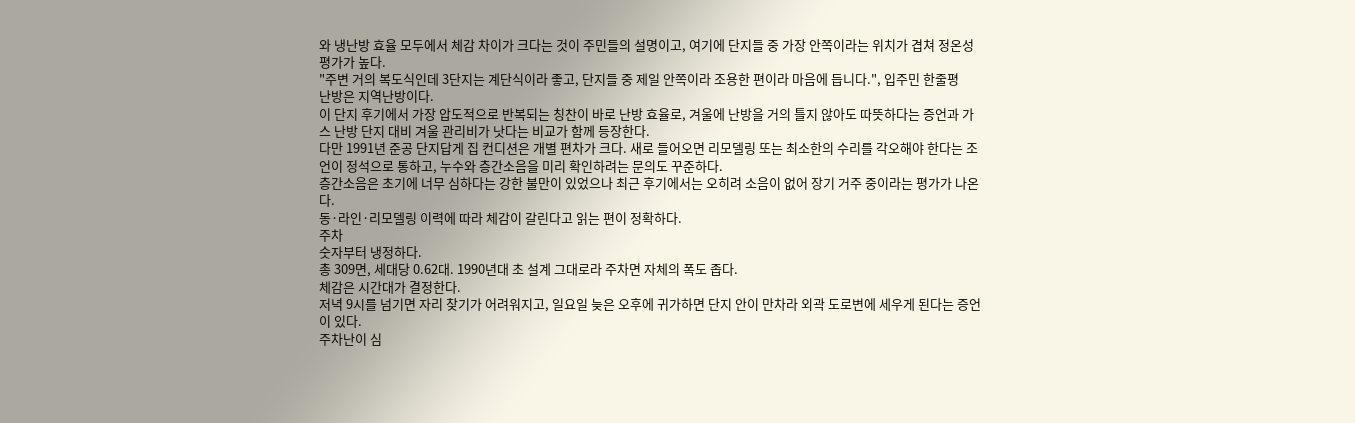와 냉난방 효율 모두에서 체감 차이가 크다는 것이 주민들의 설명이고, 여기에 단지들 중 가장 안쪽이라는 위치가 겹쳐 정온성 평가가 높다.
"주변 거의 복도식인데 3단지는 계단식이라 좋고, 단지들 중 제일 안쪽이라 조용한 편이라 마음에 듭니다.", 입주민 한줄평
난방은 지역난방이다.
이 단지 후기에서 가장 압도적으로 반복되는 칭찬이 바로 난방 효율로, 겨울에 난방을 거의 틀지 않아도 따뜻하다는 증언과 가스 난방 단지 대비 겨울 관리비가 낫다는 비교가 함께 등장한다.
다만 1991년 준공 단지답게 집 컨디션은 개별 편차가 크다. 새로 들어오면 리모델링 또는 최소한의 수리를 각오해야 한다는 조언이 정석으로 통하고, 누수와 층간소음을 미리 확인하려는 문의도 꾸준하다.
층간소음은 초기에 너무 심하다는 강한 불만이 있었으나 최근 후기에서는 오히려 소음이 없어 장기 거주 중이라는 평가가 나온다.
동·라인·리모델링 이력에 따라 체감이 갈린다고 읽는 편이 정확하다.
주차
숫자부터 냉정하다.
총 309면, 세대당 0.62대. 1990년대 초 설계 그대로라 주차면 자체의 폭도 좁다.
체감은 시간대가 결정한다.
저녁 9시를 넘기면 자리 찾기가 어려워지고, 일요일 늦은 오후에 귀가하면 단지 안이 만차라 외곽 도로변에 세우게 된다는 증언이 있다.
주차난이 심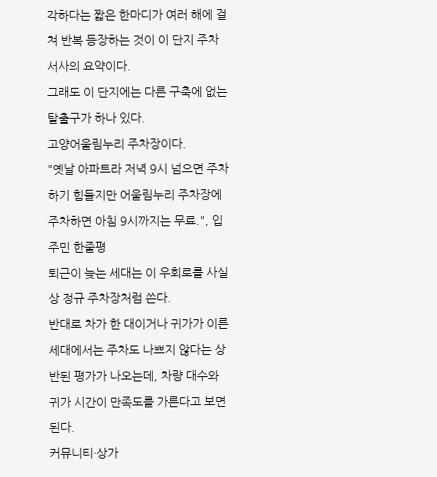각하다는 짧은 한마디가 여러 해에 걸쳐 반복 등장하는 것이 이 단지 주차 서사의 요약이다.
그래도 이 단지에는 다른 구축에 없는 탈출구가 하나 있다.
고양어울림누리 주차장이다.
"옛날 아파트라 저녁 9시 넘으면 주차하기 힘들지만 어울림누리 주차장에 주차하면 아침 9시까지는 무료.", 입주민 한줄평
퇴근이 늦는 세대는 이 우회로를 사실상 정규 주차장처럼 쓴다.
반대로 차가 한 대이거나 귀가가 이른 세대에서는 주차도 나쁘지 않다는 상반된 평가가 나오는데, 차량 대수와 귀가 시간이 만족도를 가른다고 보면 된다.
커뮤니티·상가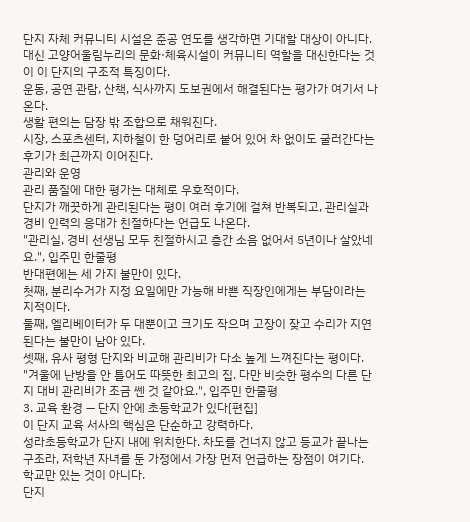단지 자체 커뮤니티 시설은 준공 연도를 생각하면 기대할 대상이 아니다.
대신 고양어울림누리의 문화·체육시설이 커뮤니티 역할을 대신한다는 것이 이 단지의 구조적 특징이다.
운동, 공연 관람, 산책, 식사까지 도보권에서 해결된다는 평가가 여기서 나온다.
생활 편의는 담장 밖 조합으로 채워진다.
시장, 스포츠센터, 지하철이 한 덩어리로 붙어 있어 차 없이도 굴러간다는 후기가 최근까지 이어진다.
관리와 운영
관리 품질에 대한 평가는 대체로 우호적이다.
단지가 깨끗하게 관리된다는 평이 여러 후기에 걸쳐 반복되고, 관리실과 경비 인력의 응대가 친절하다는 언급도 나온다.
"관리실, 경비 선생님 모두 친절하시고 층간 소음 없어서 5년이나 살았네요.", 입주민 한줄평
반대편에는 세 가지 불만이 있다.
첫째, 분리수거가 지정 요일에만 가능해 바쁜 직장인에게는 부담이라는 지적이다.
둘째, 엘리베이터가 두 대뿐이고 크기도 작으며 고장이 잦고 수리가 지연된다는 불만이 남아 있다.
셋째, 유사 평형 단지와 비교해 관리비가 다소 높게 느껴진다는 평이다.
"겨울에 난방을 안 틀어도 따뜻한 최고의 집. 다만 비슷한 평수의 다른 단지 대비 관리비가 조금 쎈 것 같아요.", 입주민 한줄평
3. 교육 환경 — 단지 안에 초등학교가 있다[편집]
이 단지 교육 서사의 핵심은 단순하고 강력하다.
성라초등학교가 단지 내에 위치한다. 차도를 건너지 않고 등교가 끝나는 구조라, 저학년 자녀를 둔 가정에서 가장 먼저 언급하는 장점이 여기다.
학교만 있는 것이 아니다.
단지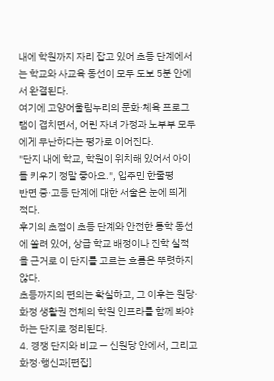내에 학원까지 자리 잡고 있어 초등 단계에서는 학교와 사교육 동선이 모두 도보 5분 안에서 완결된다.
여기에 고양어울림누리의 문화·체육 프로그램이 겹치면서, 어린 자녀 가정과 노부부 모두에게 무난하다는 평가로 이어진다.
"단지 내에 학교, 학원이 위치해 있어서 아이들 키우기 정말 좋아요.", 입주민 한줄평
반면 중·고등 단계에 대한 서술은 눈에 띄게 적다.
후기의 초점이 초등 단계와 안전한 통학 동선에 쏠려 있어, 상급 학교 배정이나 진학 실적을 근거로 이 단지를 고르는 흐름은 뚜렷하지 않다.
초등까지의 편의는 확실하고, 그 이후는 원당·화정 생활권 전체의 학원 인프라를 함께 봐야 하는 단지로 정리된다.
4. 경쟁 단지와 비교 — 신원당 안에서, 그리고 화정·행신과[편집]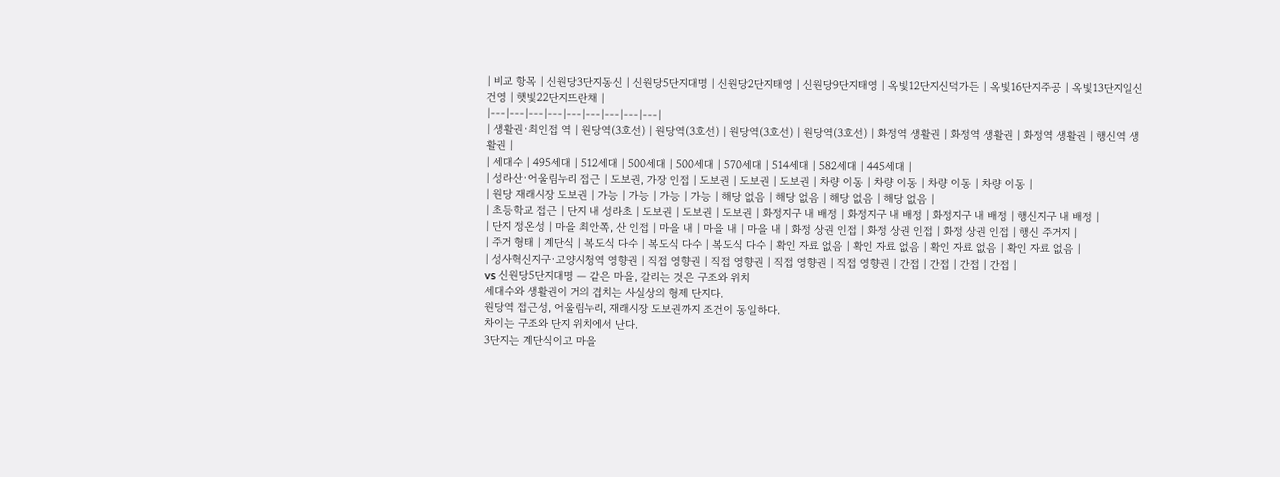| 비교 항목 | 신원당3단지동신 | 신원당5단지대명 | 신원당2단지태영 | 신원당9단지태영 | 옥빛12단지신덕가든 | 옥빛16단지주공 | 옥빛13단지일신건영 | 햇빛22단지뜨란채 |
|---|---|---|---|---|---|---|---|---|
| 생활권·최인접 역 | 원당역(3호선) | 원당역(3호선) | 원당역(3호선) | 원당역(3호선) | 화정역 생활권 | 화정역 생활권 | 화정역 생활권 | 행신역 생활권 |
| 세대수 | 495세대 | 512세대 | 500세대 | 500세대 | 570세대 | 514세대 | 582세대 | 445세대 |
| 성라산·어울림누리 접근 | 도보권, 가장 인접 | 도보권 | 도보권 | 도보권 | 차량 이동 | 차량 이동 | 차량 이동 | 차량 이동 |
| 원당 재래시장 도보권 | 가능 | 가능 | 가능 | 가능 | 해당 없음 | 해당 없음 | 해당 없음 | 해당 없음 |
| 초등학교 접근 | 단지 내 성라초 | 도보권 | 도보권 | 도보권 | 화정지구 내 배정 | 화정지구 내 배정 | 화정지구 내 배정 | 행신지구 내 배정 |
| 단지 정온성 | 마을 최안쪽, 산 인접 | 마을 내 | 마을 내 | 마을 내 | 화정 상권 인접 | 화정 상권 인접 | 화정 상권 인접 | 행신 주거지 |
| 주거 형태 | 계단식 | 복도식 다수 | 복도식 다수 | 복도식 다수 | 확인 자료 없음 | 확인 자료 없음 | 확인 자료 없음 | 확인 자료 없음 |
| 성사혁신지구·고양시청역 영향권 | 직접 영향권 | 직접 영향권 | 직접 영향권 | 직접 영향권 | 간접 | 간접 | 간접 | 간접 |
vs 신원당5단지대명 — 같은 마을, 갈리는 것은 구조와 위치
세대수와 생활권이 거의 겹치는 사실상의 형제 단지다.
원당역 접근성, 어울림누리, 재래시장 도보권까지 조건이 동일하다.
차이는 구조와 단지 위치에서 난다.
3단지는 계단식이고 마을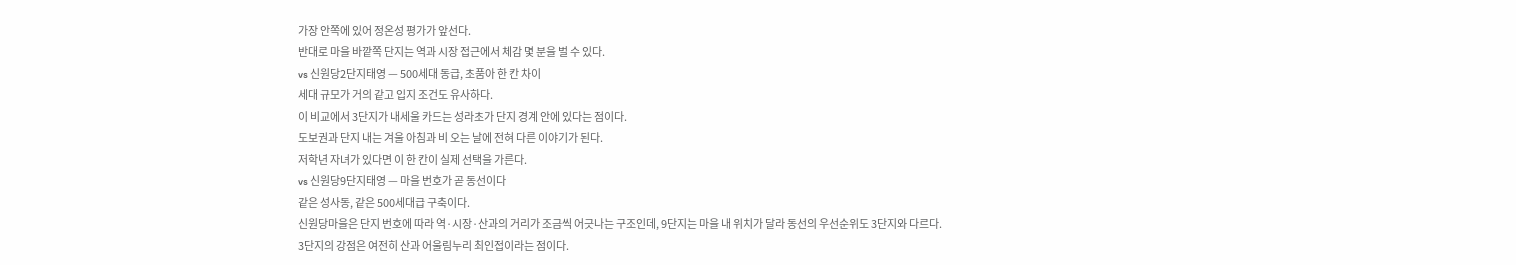가장 안쪽에 있어 정온성 평가가 앞선다.
반대로 마을 바깥쪽 단지는 역과 시장 접근에서 체감 몇 분을 벌 수 있다.
vs 신원당2단지태영 — 500세대 동급, 초품아 한 칸 차이
세대 규모가 거의 같고 입지 조건도 유사하다.
이 비교에서 3단지가 내세울 카드는 성라초가 단지 경계 안에 있다는 점이다.
도보권과 단지 내는 겨울 아침과 비 오는 날에 전혀 다른 이야기가 된다.
저학년 자녀가 있다면 이 한 칸이 실제 선택을 가른다.
vs 신원당9단지태영 — 마을 번호가 곧 동선이다
같은 성사동, 같은 500세대급 구축이다.
신원당마을은 단지 번호에 따라 역·시장·산과의 거리가 조금씩 어긋나는 구조인데, 9단지는 마을 내 위치가 달라 동선의 우선순위도 3단지와 다르다.
3단지의 강점은 여전히 산과 어울림누리 최인접이라는 점이다.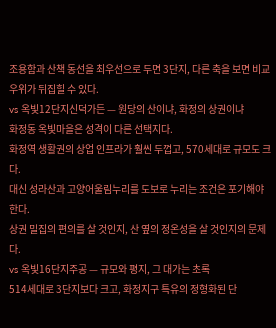조용함과 산책 동선을 최우선으로 두면 3단지, 다른 축을 보면 비교 우위가 뒤집힐 수 있다.
vs 옥빛12단지신덕가든 — 원당의 산이냐, 화정의 상권이냐
화정동 옥빛마을은 성격이 다른 선택지다.
화정역 생활권의 상업 인프라가 훨씬 두껍고, 570세대로 규모도 크다.
대신 성라산과 고양어울림누리를 도보로 누리는 조건은 포기해야 한다.
상권 밀집의 편의를 살 것인지, 산 옆의 정온성을 살 것인지의 문제다.
vs 옥빛16단지주공 — 규모와 평지, 그 대가는 초록
514세대로 3단지보다 크고, 화정지구 특유의 정형화된 단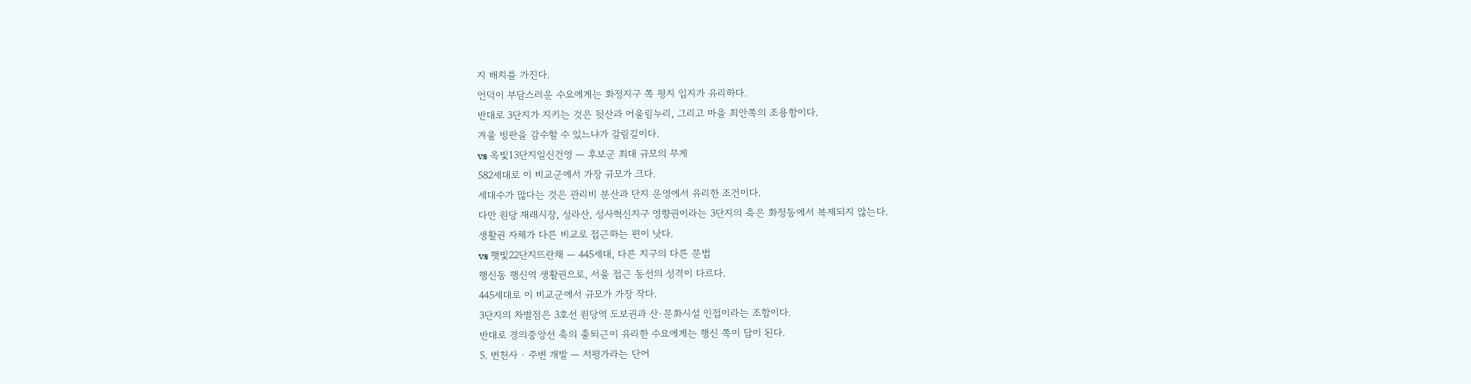지 배치를 가진다.
언덕이 부담스러운 수요에게는 화정지구 쪽 평지 입지가 유리하다.
반대로 3단지가 지키는 것은 뒷산과 어울림누리, 그리고 마을 최안쪽의 조용함이다.
겨울 빙판을 감수할 수 있느냐가 갈림길이다.
vs 옥빛13단지일신건영 — 후보군 최대 규모의 무게
582세대로 이 비교군에서 가장 규모가 크다.
세대수가 많다는 것은 관리비 분산과 단지 운영에서 유리한 조건이다.
다만 원당 재래시장, 성라산, 성사혁신지구 영향권이라는 3단지의 축은 화정동에서 복제되지 않는다.
생활권 자체가 다른 비교로 접근하는 편이 낫다.
vs 햇빛22단지뜨란채 — 445세대, 다른 지구의 다른 문법
행신동 행신역 생활권으로, 서울 접근 동선의 성격이 다르다.
445세대로 이 비교군에서 규모가 가장 작다.
3단지의 차별점은 3호선 원당역 도보권과 산·문화시설 인접이라는 조합이다.
반대로 경의중앙선 축의 출퇴근이 유리한 수요에게는 행신 쪽이 답이 된다.
5. 변천사 · 주변 개발 — 저평가라는 단어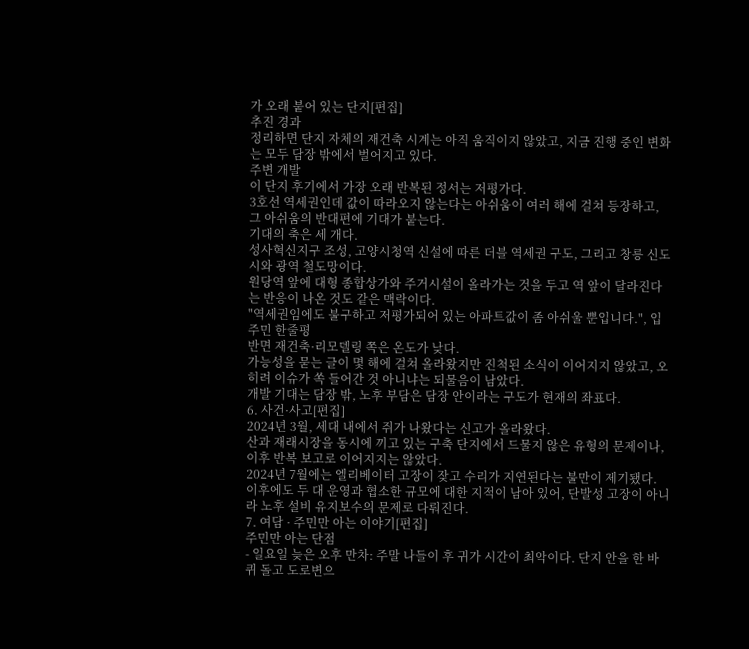가 오래 붙어 있는 단지[편집]
추진 경과
정리하면 단지 자체의 재건축 시계는 아직 움직이지 않았고, 지금 진행 중인 변화는 모두 담장 밖에서 벌어지고 있다.
주변 개발
이 단지 후기에서 가장 오래 반복된 정서는 저평가다.
3호선 역세권인데 값이 따라오지 않는다는 아쉬움이 여러 해에 걸쳐 등장하고, 그 아쉬움의 반대편에 기대가 붙는다.
기대의 축은 세 개다.
성사혁신지구 조성, 고양시청역 신설에 따른 더블 역세권 구도, 그리고 창릉 신도시와 광역 철도망이다.
원당역 앞에 대형 종합상가와 주거시설이 올라가는 것을 두고 역 앞이 달라진다는 반응이 나온 것도 같은 맥락이다.
"역세권임에도 불구하고 저평가되어 있는 아파트값이 좀 아쉬울 뿐입니다.", 입주민 한줄평
반면 재건축·리모델링 쪽은 온도가 낮다.
가능성을 묻는 글이 몇 해에 걸쳐 올라왔지만 진척된 소식이 이어지지 않았고, 오히려 이슈가 쏙 들어간 것 아니냐는 되물음이 남았다.
개발 기대는 담장 밖, 노후 부담은 담장 안이라는 구도가 현재의 좌표다.
6. 사건·사고[편집]
2024년 3월, 세대 내에서 쥐가 나왔다는 신고가 올라왔다.
산과 재래시장을 동시에 끼고 있는 구축 단지에서 드물지 않은 유형의 문제이나, 이후 반복 보고로 이어지지는 않았다.
2024년 7월에는 엘리베이터 고장이 잦고 수리가 지연된다는 불만이 제기됐다.
이후에도 두 대 운영과 협소한 규모에 대한 지적이 남아 있어, 단발성 고장이 아니라 노후 설비 유지보수의 문제로 다뤄진다.
7. 여담 · 주민만 아는 이야기[편집]
주민만 아는 단점
- 일요일 늦은 오후 만차: 주말 나들이 후 귀가 시간이 최악이다. 단지 안을 한 바퀴 돌고 도로변으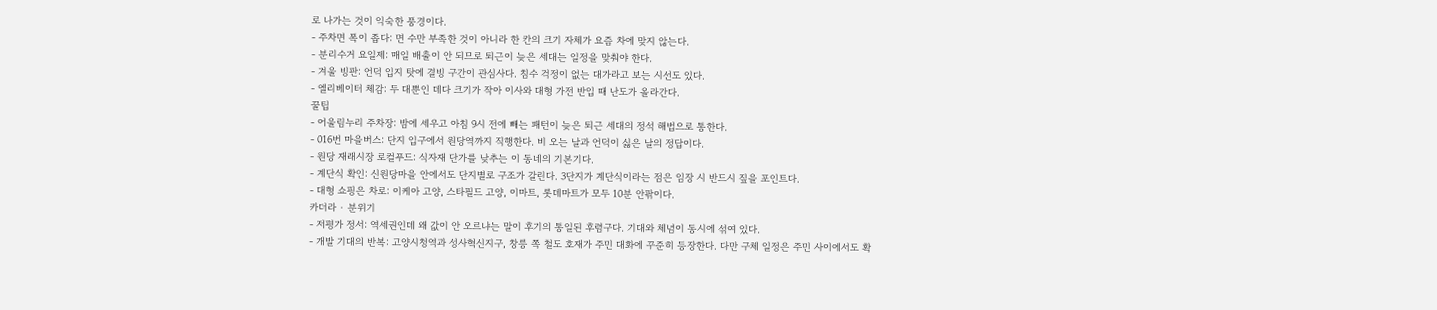로 나가는 것이 익숙한 풍경이다.
- 주차면 폭이 좁다: 면 수만 부족한 것이 아니라 한 칸의 크기 자체가 요즘 차에 맞지 않는다.
- 분리수거 요일제: 매일 배출이 안 되므로 퇴근이 늦은 세대는 일정을 맞춰야 한다.
- 겨울 빙판: 언덕 입지 탓에 결빙 구간이 관심사다. 침수 걱정이 없는 대가라고 보는 시선도 있다.
- 엘리베이터 체감: 두 대뿐인 데다 크기가 작아 이사와 대형 가전 반입 때 난도가 올라간다.
꿀팁
- 어울림누리 주차장: 밤에 세우고 아침 9시 전에 빼는 패턴이 늦은 퇴근 세대의 정석 해법으로 통한다.
- 016번 마을버스: 단지 입구에서 원당역까지 직행한다. 비 오는 날과 언덕이 싫은 날의 정답이다.
- 원당 재래시장 로컬푸드: 식자재 단가를 낮추는 이 동네의 기본기다.
- 계단식 확인: 신원당마을 안에서도 단지별로 구조가 갈린다. 3단지가 계단식이라는 점은 임장 시 반드시 짚을 포인트다.
- 대형 쇼핑은 차로: 이케아 고양, 스타필드 고양, 이마트, 롯데마트가 모두 10분 안팎이다.
카더라 · 분위기
- 저평가 정서: 역세권인데 왜 값이 안 오르냐는 말이 후기의 통일된 후렴구다. 기대와 체념이 동시에 섞여 있다.
- 개발 기대의 반복: 고양시청역과 성사혁신지구, 창릉 쪽 철도 호재가 주민 대화에 꾸준히 등장한다. 다만 구체 일정은 주민 사이에서도 확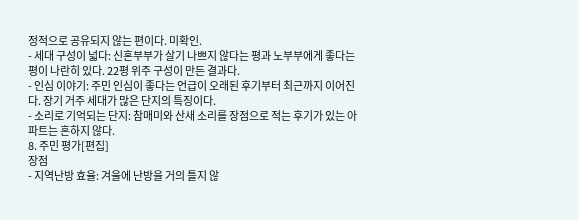정적으로 공유되지 않는 편이다. 미확인.
- 세대 구성이 넓다: 신혼부부가 살기 나쁘지 않다는 평과 노부부에게 좋다는 평이 나란히 있다. 22평 위주 구성이 만든 결과다.
- 인심 이야기: 주민 인심이 좋다는 언급이 오래된 후기부터 최근까지 이어진다. 장기 거주 세대가 많은 단지의 특징이다.
- 소리로 기억되는 단지: 참매미와 산새 소리를 장점으로 적는 후기가 있는 아파트는 흔하지 않다.
8. 주민 평가[편집]
장점
- 지역난방 효율: 겨울에 난방을 거의 틀지 않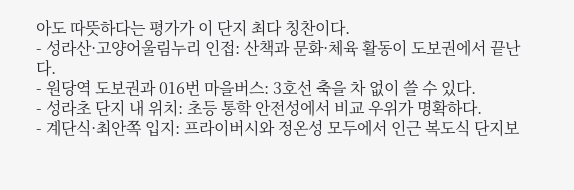아도 따뜻하다는 평가가 이 단지 최다 칭찬이다.
- 성라산·고양어울림누리 인접: 산책과 문화·체육 활동이 도보권에서 끝난다.
- 원당역 도보권과 016번 마을버스: 3호선 축을 차 없이 쓸 수 있다.
- 성라초 단지 내 위치: 초등 통학 안전성에서 비교 우위가 명확하다.
- 계단식·최안쪽 입지: 프라이버시와 정온성 모두에서 인근 복도식 단지보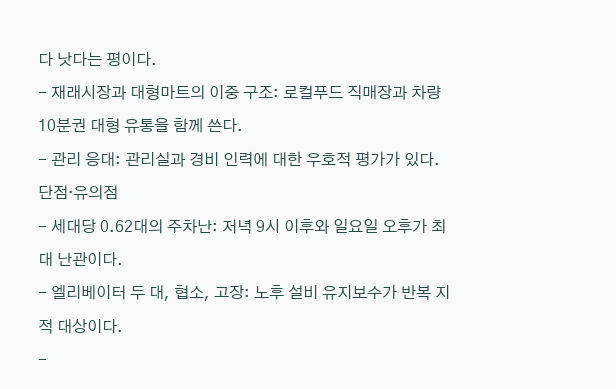다 낫다는 평이다.
- 재래시장과 대형마트의 이중 구조: 로컬푸드 직매장과 차량 10분권 대형 유통을 함께 쓴다.
- 관리 응대: 관리실과 경비 인력에 대한 우호적 평가가 있다.
단점·유의점
- 세대당 0.62대의 주차난: 저녁 9시 이후와 일요일 오후가 최대 난관이다.
- 엘리베이터 두 대, 협소, 고장: 노후 설비 유지보수가 반복 지적 대상이다.
-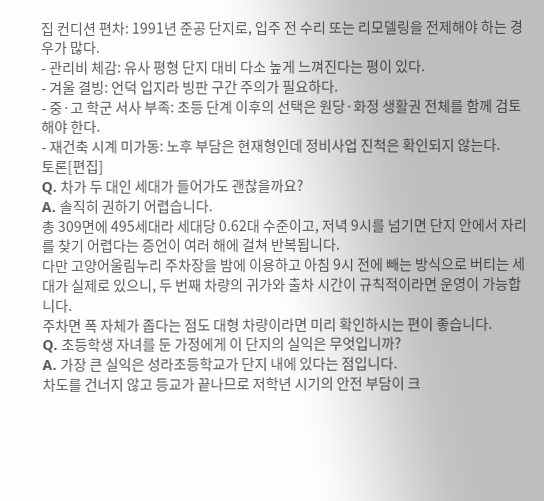집 컨디션 편차: 1991년 준공 단지로, 입주 전 수리 또는 리모델링을 전제해야 하는 경우가 많다.
- 관리비 체감: 유사 평형 단지 대비 다소 높게 느껴진다는 평이 있다.
- 겨울 결빙: 언덕 입지라 빙판 구간 주의가 필요하다.
- 중·고 학군 서사 부족: 초등 단계 이후의 선택은 원당·화정 생활권 전체를 함께 검토해야 한다.
- 재건축 시계 미가동: 노후 부담은 현재형인데 정비사업 진척은 확인되지 않는다.
토론[편집]
Q. 차가 두 대인 세대가 들어가도 괜찮을까요?
A. 솔직히 권하기 어렵습니다.
총 309면에 495세대라 세대당 0.62대 수준이고, 저녁 9시를 넘기면 단지 안에서 자리를 찾기 어렵다는 증언이 여러 해에 걸쳐 반복됩니다.
다만 고양어울림누리 주차장을 밤에 이용하고 아침 9시 전에 빼는 방식으로 버티는 세대가 실제로 있으니, 두 번째 차량의 귀가와 출차 시간이 규칙적이라면 운영이 가능합니다.
주차면 폭 자체가 좁다는 점도 대형 차량이라면 미리 확인하시는 편이 좋습니다.
Q. 초등학생 자녀를 둔 가정에게 이 단지의 실익은 무엇입니까?
A. 가장 큰 실익은 성라초등학교가 단지 내에 있다는 점입니다.
차도를 건너지 않고 등교가 끝나므로 저학년 시기의 안전 부담이 크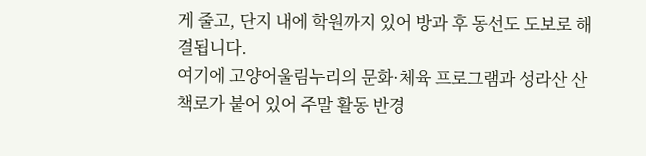게 줄고, 단지 내에 학원까지 있어 방과 후 동선도 도보로 해결됩니다.
여기에 고양어울림누리의 문화·체육 프로그램과 성라산 산책로가 붙어 있어 주말 활동 반경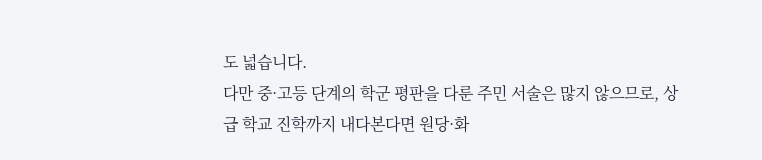도 넓습니다.
다만 중·고등 단계의 학군 평판을 다룬 주민 서술은 많지 않으므로, 상급 학교 진학까지 내다본다면 원당·화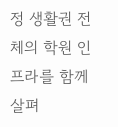정 생활권 전체의 학원 인프라를 함께 살펴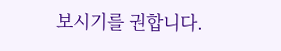보시기를 권합니다.